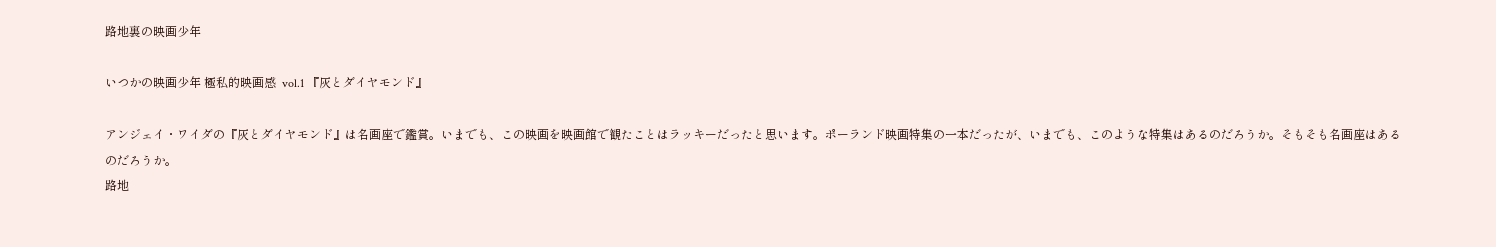路地裏の映画少年

いつかの映画少年 極私的映画感  vol.1 『灰とダイヤモンド』

アンジェイ・ワイダの『灰とダイヤモンド』は名画座で鑑賞。いまでも、この映画を映画館で観たことはラッキーだったと思います。ポーランド映画特集の一本だったが、いまでも、このような特集はあるのだろうか。そもそも名画座はあるのだろうか。
路地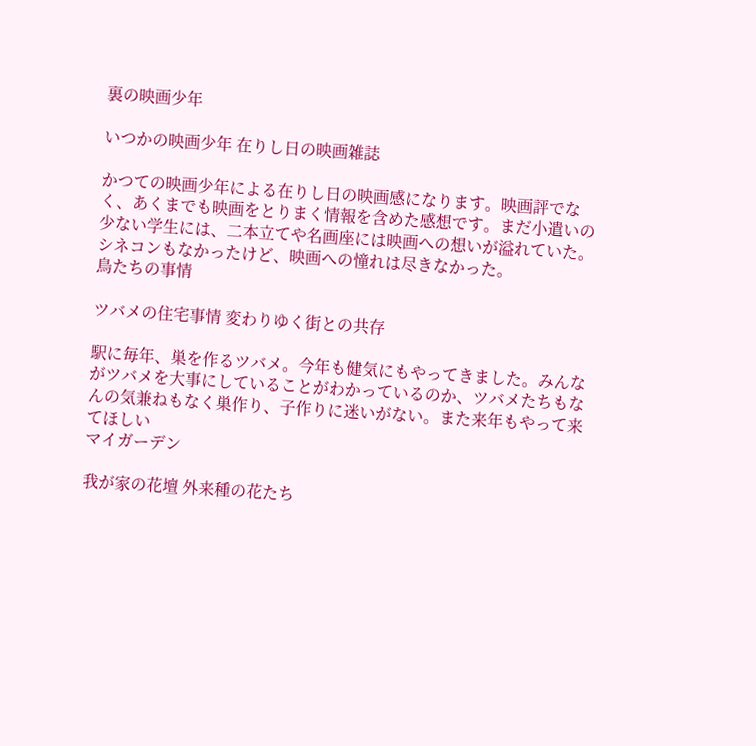裏の映画少年

いつかの映画少年 在りし日の映画雑誌

かつての映画少年による在りし日の映画感になります。映画評でなく、あくまでも映画をとりまく情報を含めた感想です。まだ小遣いの少ない学生には、二本立てや名画座には映画への想いが溢れていた。シネコンもなかったけど、映画への憧れは尽きなかった。
鳥たちの事情

ツバメの住宅事情 変わりゆく街との共存

駅に毎年、巣を作るツバメ。今年も健気にもやってきました。みんながツバメを大事にしていることがわかっているのか、ツバメたちもなんの気兼ねもなく巣作り、子作りに迷いがない。また来年もやって来てほしい
マイガーデン

我が家の花壇 外来種の花たち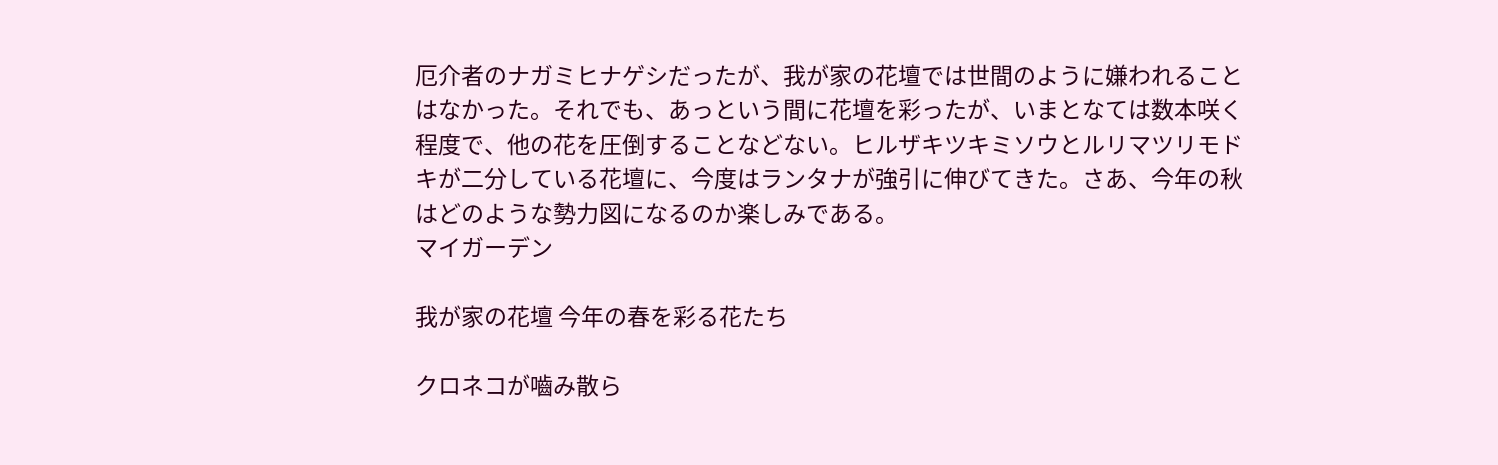厄介者のナガミヒナゲシだったが、我が家の花壇では世間のように嫌われることはなかった。それでも、あっという間に花壇を彩ったが、いまとなては数本咲く程度で、他の花を圧倒することなどない。ヒルザキツキミソウとルリマツリモドキが二分している花壇に、今度はランタナが強引に伸びてきた。さあ、今年の秋はどのような勢力図になるのか楽しみである。
マイガーデン

我が家の花壇 今年の春を彩る花たち

クロネコが嚙み散ら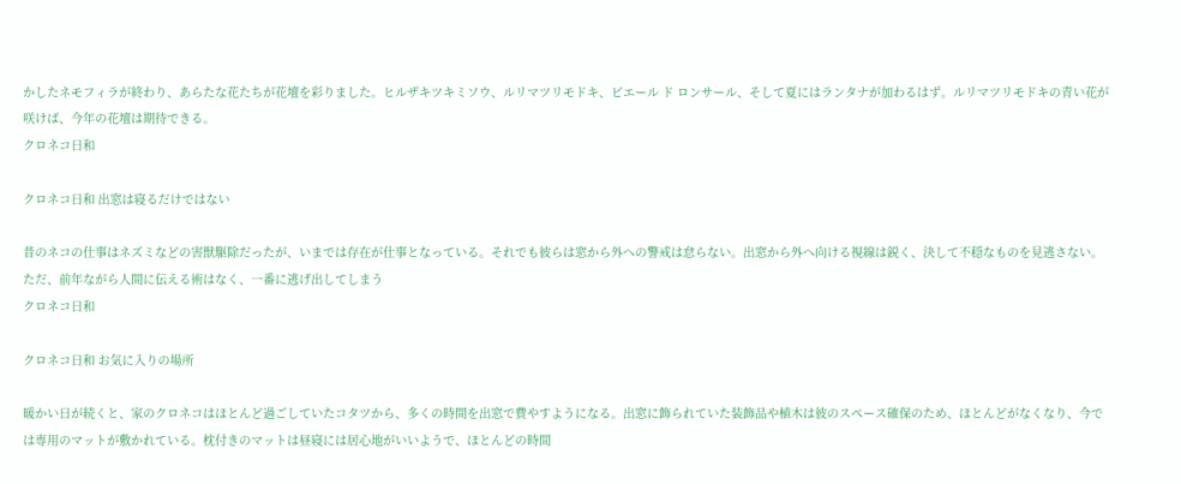かしたネモフィラが終わり、あらたな花たちが花壇を彩りました。ヒルザキツキミソウ、ルリマツリモドキ、ピエール ド ロンサール、そして夏にはランタナが加わるはず。ルリマツリモドキの青い花が咲けば、今年の花壇は期待できる。
クロネコ日和

クロネコ日和 出窓は寝るだけではない

昔のネコの仕事はネズミなどの害獣駆除だったが、いまでは存在が仕事となっている。それでも彼らは窓から外への警戒は怠らない。出窓から外へ向ける視線は鋭く、決して不穏なものを見逃さない。ただ、前年ながら人間に伝える術はなく、一番に逃げ出してしまう
クロネコ日和

クロネコ日和 お気に入りの場所

暖かい日が続くと、家のクロネコはほとんど過ごしていたコタツから、多くの時間を出窓で費やすようになる。出窓に飾られていた装飾品や植木は彼のスペース確保のため、ほとんどがなくなり、今では専用のマットが敷かれている。枕付きのマットは昼寝には居心地がいいようで、ほとんどの時間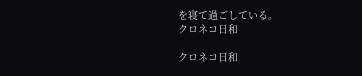を寝て過ごしている。
クロネコ日和

クロネコ日和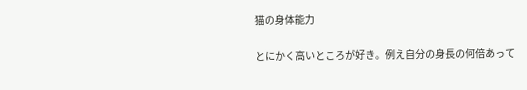猫の身体能力

とにかく高いところが好き。例え自分の身長の何倍あって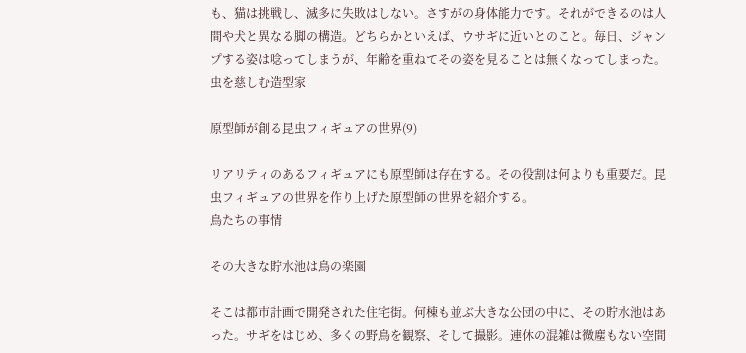も、猫は挑戦し、滅多に失敗はしない。さすがの身体能力です。それができるのは人間や犬と異なる脚の構造。どちらかといえば、ウサギに近いとのこと。毎日、ジャンプする姿は唸ってしまうが、年齢を重ねてその姿を見ることは無くなってしまった。
虫を慈しむ造型家

原型師が創る昆虫フィギュアの世界(9)

リアリティのあるフィギュアにも原型師は存在する。その役割は何よりも重要だ。昆虫フィギュアの世界を作り上げた原型師の世界を紹介する。
鳥たちの事情

その大きな貯水池は鳥の楽園

そこは都市計画で開発された住宅街。何棟も並ぶ大きな公団の中に、その貯水池はあった。サギをはじめ、多くの野鳥を観察、そして撮影。連休の混雑は微塵もない空間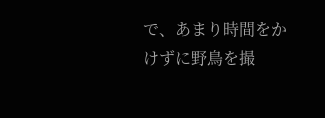で、あまり時間をかけずに野鳥を撮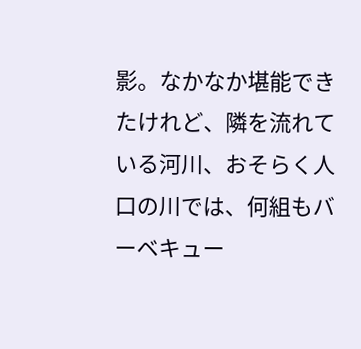影。なかなか堪能できたけれど、隣を流れている河川、おそらく人口の川では、何組もバーベキュー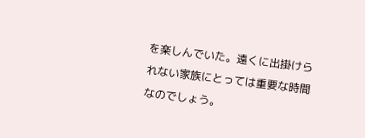を楽しんでいた。遠くに出掛けられない家族にとっては重要な時間なのでしょう。